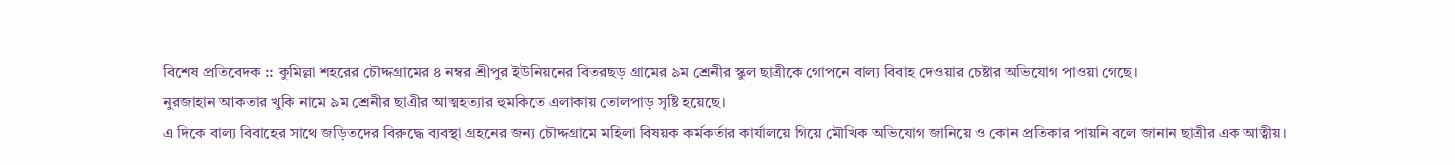বিশেষ প্রতিবেদক :: কুমিল্লা শহরের চৌদ্দগ্রামের ৪ নম্বর শ্রীপুর ইউনিয়নের বিতরছড় গ্রামের ৯ম শ্রেনীর স্কুল ছাত্রীকে গোপনে বাল্য বিবাহ দেওয়ার চেষ্টার অভিযোগ পাওয়া গেছে।
নুরজাহান আকতার খুকি নামে ৯ম শ্রেনীর ছাএীর আত্মহত্যার হুমকিতে এলাকায় তোলপাড় সৃষ্টি হয়েছে।
এ দিকে বাল্য বিবাহের সাথে জড়িতদের বিরুদ্ধে ব্যবস্থা গ্রহনের জন্য চৌদ্দগ্রামে মহিলা বিষয়ক কর্মকর্তার কার্যালয়ে গিয়ে মৌখিক অভিযোগ জানিয়ে ও কোন প্রতিকার পায়নি বলে জানান ছাত্রীর এক আত্বীয়।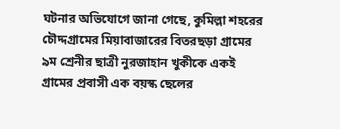ঘটনার অভিযোগে জানা গেছে, কুমিল্লা শহরের চৌদ্দগ্রামের মিয়াবাজারের বিতরছড়া গ্রামের ৯ম শ্রেনীর ছাত্রী নুরজাহান খুকীকে একই গ্রামের প্রবাসী এক বয়স্ক ছেলের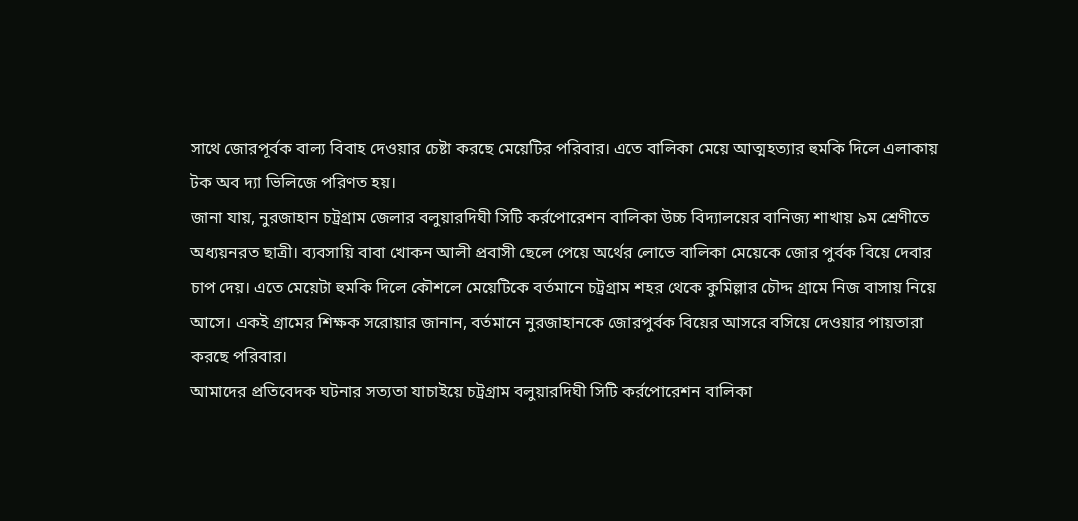সাথে জোরপূর্বক বাল্য বিবাহ দেওয়ার চেষ্টা করছে মেয়েটির পরিবার। এতে বালিকা মেয়ে আত্মহত্যার হুমকি দিলে এলাকায় টক অব দ্যা ভিলিজে পরিণত হয়।
জানা যায়, নুরজাহান চট্রগ্রাম জেলার বলুয়ারদিঘী সিটি কর্রপোরেশন বালিকা উচ্চ বিদ্যালয়ের বানিজ্য শাখায় ৯ম শ্রেণীতে অধ্যয়নরত ছাত্রী। ব্যবসায়ি বাবা খোকন আলী প্রবাসী ছেলে পেয়ে অর্থের লোভে বালিকা মেয়েকে জোর পুর্বক বিয়ে দেবার চাপ দেয়। এতে মেয়েটা হুমকি দিলে কৌশলে মেয়েটিকে বর্তমানে চট্রগ্রাম শহর থেকে কুমিল্লার চৌদ্দ গ্রামে নিজ বাসায় নিয়ে আসে। একই গ্রামের শিক্ষক সরোয়ার জানান, বর্তমানে নুরজাহানকে জোরপুর্বক বিয়ের আসরে বসিয়ে দেওয়ার পায়তারা করছে পরিবার।
আমাদের প্রতিবেদক ঘটনার সত্যতা যাচাইয়ে চট্রগ্রাম বলুয়ারদিঘী সিটি কর্রপোরেশন বালিকা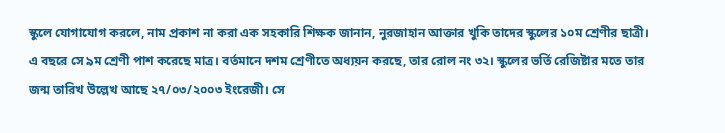স্কুলে যোগাযোগ করলে, নাম প্রকাশ না করা এক সহকারি শিক্ষক জানান, নুরজাহান আক্তার খুকি তাদের স্কুলের ১০ম শ্রেণীর ছাত্রী। এ বছরে সে ৯ম শ্রেণী পাশ করেছে মাত্র। বর্তমানে দশম শ্রেণীতে অধ্যয়ন করছে, তার রোল নং ৩২। স্কুলের ভর্তি রেজিষ্টার মতে তার জন্ম তারিখ উল্লেখ আছে ২৭/০৩/২০০৩ ইংরেজী। সে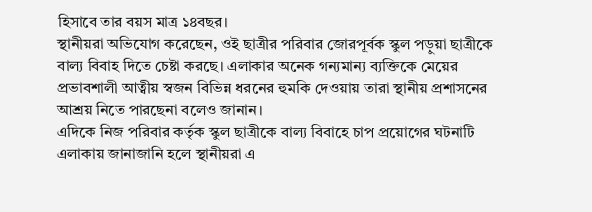হিসাবে তার বয়স মাত্র ১৪বছর।
স্থানীয়রা অভিযোগ করেছেন, ওই ছাত্রীর পরিবার জোরপূর্বক স্কুল পড়ুয়া ছাত্রীকে বাল্য বিবাহ দিতে চেষ্টা করছে। এলাকার অনেক গন্যমান্য ব্যক্তিকে মেয়ের প্রভাবশালী আত্বীয় স্বজন বিভিন্ন ধরনের হুমকি দেওয়ায় তারা স্থানীয় প্রশাসনের আশ্রয় নিতে পারছেনা বলেও জানান।
এদিকে নিজ পরিবার কর্তৃক স্কুল ছাত্রীকে বাল্য বিবাহে চাপ প্রয়োগের ঘটনাটি এলাকায় জানাজানি হলে স্থানীয়রা এ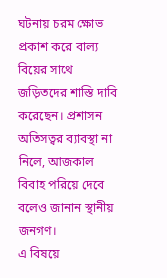ঘটনায় চরম ক্ষোভ প্রকাশ করে বাল্য বিয়ের সাথে জড়িতদের শাস্তি দাবি করেছেন। প্রশাসন অতিসত্বর ব্যাবস্থা না নিলে, আজকাল বিবাহ পরিয়ে দেবে বলেও জানান স্থানীয় জনগণ।
এ বিষয়ে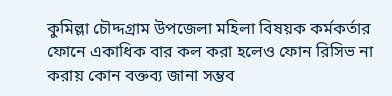কুমিল্লা চৌদ্দগ্রাম উপজেলা মহিলা বিষয়ক কর্মকর্তার ফোনে একাধিক বার কল করা হলেও ফোন রিসিভ না করায় কোন বক্তব্য জানা সম্ভব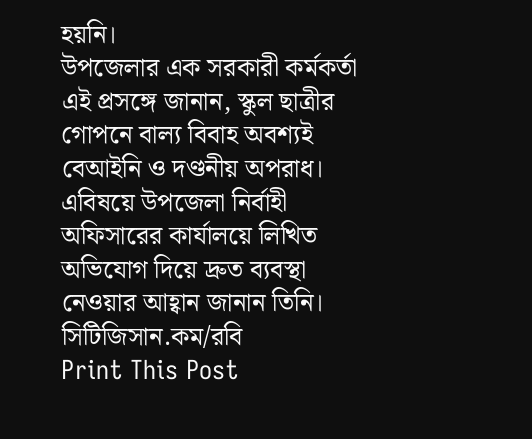হয়নি।
উপজেলার এক সরকারী কর্মকর্তা এই প্রসঙ্গে জানান, স্কুল ছাত্রীর গোপনে বাল্য বিবাহ অবশ্যই বেআইনি ও দণ্ডনীয় অপরাধ। এবিষয়ে উপজেলা নির্বাহী অফিসারের কার্যালয়ে লিখিত অভিযোগ দিয়ে দ্রুত ব্যবস্থা নেওয়ার আহ্বান জানান তিনি।
সিটিজিসান.কম/রবি
Print This Post